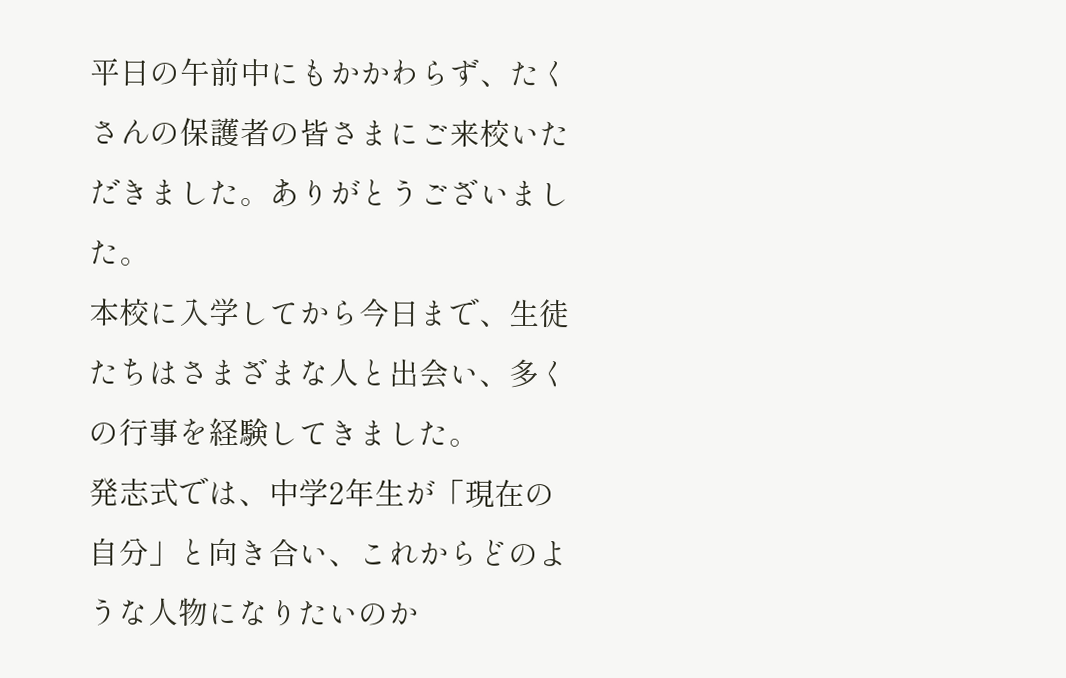平日の午前中にもかかわらず、たくさんの保護者の皆さまにご来校いただきました。ありがとうございました。
本校に入学してから今日まで、生徒たちはさまざまな人と出会い、多くの行事を経験してきました。
発志式では、中学2年生が「現在の自分」と向き合い、これからどのような人物になりたいのか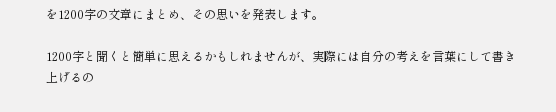を1200字の文章にまとめ、その思いを発表します。

1200字と聞くと簡単に思えるかもしれませんが、実際には自分の考えを言葉にして書き上げるの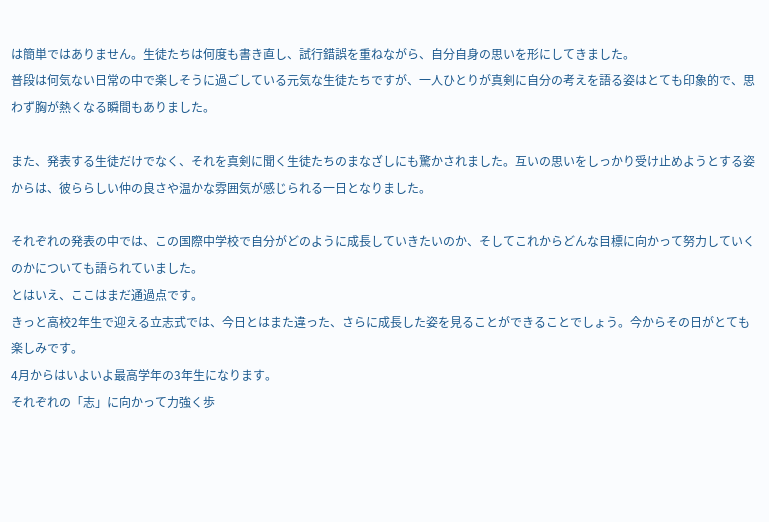は簡単ではありません。生徒たちは何度も書き直し、試行錯誤を重ねながら、自分自身の思いを形にしてきました。
普段は何気ない日常の中で楽しそうに過ごしている元気な生徒たちですが、一人ひとりが真剣に自分の考えを語る姿はとても印象的で、思わず胸が熱くなる瞬間もありました。

また、発表する生徒だけでなく、それを真剣に聞く生徒たちのまなざしにも驚かされました。互いの思いをしっかり受け止めようとする姿からは、彼ららしい仲の良さや温かな雰囲気が感じられる一日となりました。

それぞれの発表の中では、この国際中学校で自分がどのように成長していきたいのか、そしてこれからどんな目標に向かって努力していくのかについても語られていました。
とはいえ、ここはまだ通過点です。
きっと高校2年生で迎える立志式では、今日とはまた違った、さらに成長した姿を見ることができることでしょう。今からその日がとても楽しみです。
4月からはいよいよ最高学年の3年生になります。
それぞれの「志」に向かって力強く歩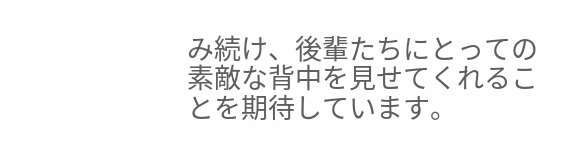み続け、後輩たちにとっての素敵な背中を見せてくれることを期待しています。